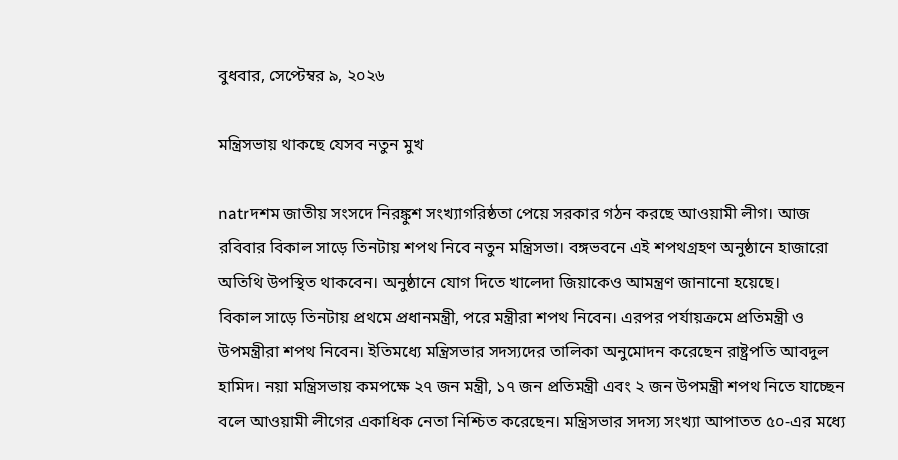বুধবার, সেপ্টেম্বর ৯, ২০২৬

মন্ত্রিসভায় থাকছে যেসব নতুন মুখ

natrদশম জাতীয় সংসদে নিরঙ্কুশ সংখ্যাগরিষ্ঠতা পেয়ে সরকার গঠন করছে আওয়ামী লীগ। আজ রবিবার বিকাল সাড়ে তিনটায় শপথ নিবে নতুন মন্ত্রিসভা। বঙ্গভবনে এই শপথগ্রহণ অনুষ্ঠানে হাজারো অতিথি উপস্থিত থাকবেন। অনুষ্ঠানে যোগ দিতে খালেদা জিয়াকেও আমন্ত্রণ জানানো হয়েছে।
বিকাল সাড়ে তিনটায় প্রথমে প্রধানমন্ত্রী, পরে মন্ত্রীরা শপথ নিবেন। এরপর পর্যায়ক্রমে প্রতিমন্ত্রী ও উপমন্ত্রীরা শপথ নিবেন। ইতিমধ্যে মন্ত্রিসভার সদস্যদের তালিকা অনুমোদন করেছেন রাষ্ট্রপতি আবদুল হামিদ। নয়া মন্ত্রিসভায় কমপক্ষে ২৭ জন মন্ত্রী, ১৭ জন প্রতিমন্ত্রী এবং ২ জন উপমন্ত্রী শপথ নিতে যাচ্ছেন বলে আওয়ামী লীগের একাধিক নেতা নিশ্চিত করেছেন। মন্ত্রিসভার সদস্য সংখ্যা আপাতত ৫০-এর মধ্যে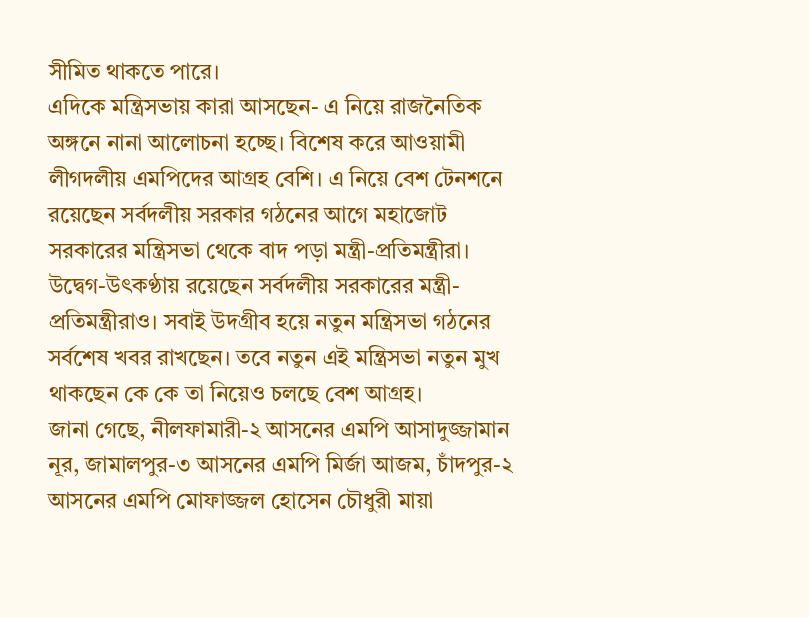সীমিত থাকতে পারে।
এদিকে মন্ত্রিসভায় কারা আসছেন- এ নিয়ে রাজনৈতিক অঙ্গনে নানা আলোচনা হচ্ছে। বিশেষ করে আওয়ামী লীগদলীয় এমপিদের আগ্রহ বেশি। এ নিয়ে বেশ টেনশনে রয়েছেন সর্বদলীয় সরকার গঠনের আগে মহাজোট সরকারের মন্ত্রিসভা থেকে বাদ পড়া মন্ত্রী-প্রতিমন্ত্রীরা। উদ্বেগ-উৎকণ্ঠায় রয়েছেন সর্বদলীয় সরকারের মন্ত্রী-প্রতিমন্ত্রীরাও। সবাই উদগ্রীব হয়ে নতুন মন্ত্রিসভা গঠনের সর্বশেষ খবর রাখছেন। তবে নতুন এই মন্ত্রিসভা নতুন মুখ থাকছেন কে কে তা নিয়েও চলছে বেশ আগ্রহ।
জানা গেছে, নীলফামারী-২ আসনের এমপি আসাদুজ্জামান নূর, জামালপুর-৩ আসনের এমপি মির্জা আজম, চাঁদপুর-২ আসনের এমপি মোফাজ্জল হোসেন চৌধুরী মায়া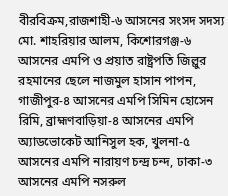বীরবিক্রম,রাজশাহী-৬ আসনের সংসদ সদস্য মো. শাহরিয়ার আলম, কিশোরগঞ্জ-৬ আসনের এমপি ও প্রয়াত রাষ্ট্রপতি জিল্লুর রহমানের ছেলে নাজমুল হাসান পাপন, গাজীপুর-৪ আসনের এমপি সিমিন হোসেন রিমি, ব্রাহ্মণবাড়িয়া-৪ আসনের এমপি অ্যাডভোকেট আনিসুল হক, খুলনা-৫ আসনের এমপি নারায়ণ চন্দ্র চন্দ, ঢাকা-৩ আসনের এমপি নসরুল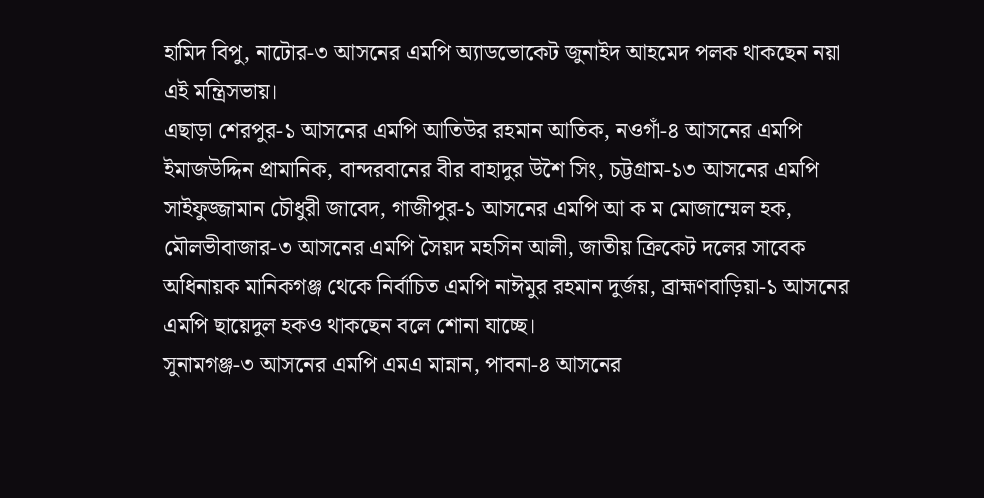হামিদ বিপু, নাটোর-৩ আসনের এমপি অ্যাডভোকেট জুনাইদ আহমেদ পলক থাকছেন নয়া এই মন্ত্রিসভায়।
এছাড়া শেরপুর-১ আসনের এমপি আতিউর রহমান আতিক, নওগাঁ-৪ আসনের এমপি ইমাজউদ্দিন প্রামানিক, বান্দরবানের বীর বাহাদুর উশৈ সিং, চট্টগ্রাম-১৩ আসনের এমপি সাইফুজ্জামান চৌধুরী জাবেদ, গাজীপুর-১ আসনের এমপি আ ক ম মোজাম্মেল হক, মৌলভীবাজার-৩ আসনের এমপি সৈয়দ মহসিন আলী, জাতীয় ক্রিকেট দলের সাবেক অধিনায়ক মানিকগঞ্জ থেকে নির্বাচিত এমপি নাঈমুর রহমান দুর্জয়, ব্রাহ্মণবাড়িয়া-১ আসনের এমপি ছায়েদুল হকও থাকছেন বলে শোনা যাচ্ছে।
সুনামগঞ্জ-৩ আসনের এমপি এমএ মান্নান, পাবনা-৪ আসনের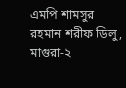এমপি শামসুর রহমান শরীফ ডিলু, মাগুরা-২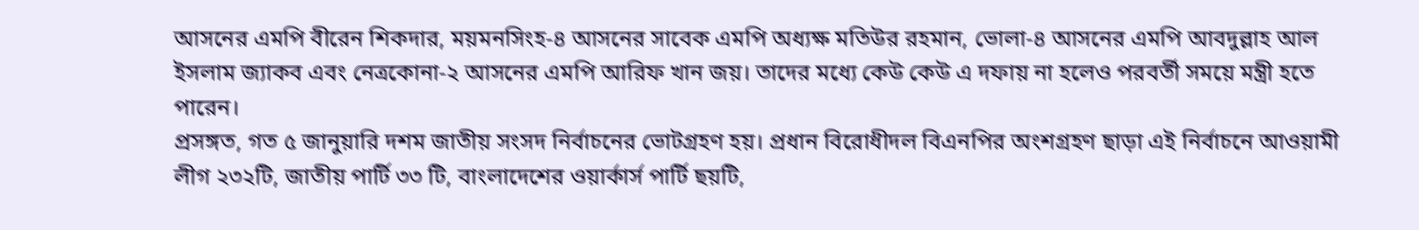আসনের এমপি বীরেন শিকদার, ময়মনসিংহ-৪ আসনের সাবেক এমপি অধ্যক্ষ মতিউর রহমান, ভোলা-৪ আসনের এমপি আবদুল্লাহ আল ইসলাম জ্যাকব এবং নেত্রকোনা-২ আসনের এমপি আরিফ খান জয়। তাদের মধ্যে কেউ কেউ এ দফায় না হলেও পরবর্তী সময়ে মন্ত্রী হতে পারেন।
প্রসঙ্গত, গত ৫ জানুয়ারি দশম জাতীয় সংসদ নির্বাচনের ভোটগ্রহণ হয়। প্রধান বিরোধীদল বিএনপির অংশগ্রহণ ছাড়া এই নির্বাচনে আওয়ামী লীগ ২৩২টি, জাতীয় পার্টি ৩৩ টি, বাংলাদেশের ওয়ার্কার্স পার্টি ছয়টি,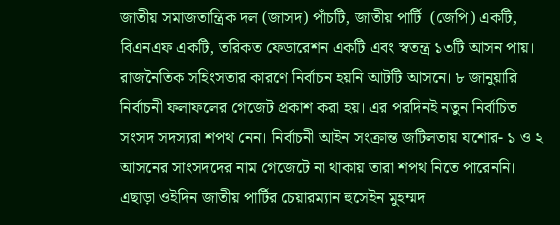জাতীয় সমাজতান্ত্রিক দল (জাসদ) পাঁচটি, জাতীয় পার্টি  (জেপি) একটি, বিএনএফ একটি, তরিকত ফেডারেশন একটি এবং স্বতন্ত্র ১৩টি আসন পায়।
রাজনৈতিক সহিংসতার কারণে নির্বাচন হয়নি আটটি আসনে। ৮ জানুয়ারি নির্বাচনী ফলাফলের গেজেট প্রকাশ করা হয়। এর পরদিনই নতুন নির্বাচিত সংসদ সদস্যরা শপথ নেন। নির্বাচনী আইন সংক্রান্ত জটিলতায় যশোর- ১ ও ২ আসনের সাংসদদের নাম গেজেটে না থাকায় তারা শপথ নিতে পারেননি। এছাড়া ওইদিন জাতীয় পার্টির চেয়ারম্যান হুসেইন মুহম্মদ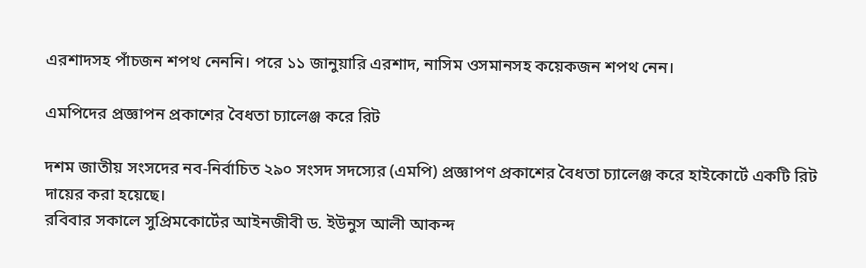এরশাদসহ পাঁচজন শপথ নেননি। পরে ১১ জানুয়ারি এরশাদ, নাসিম ওসমানসহ কয়েকজন শপথ নেন।

এমপিদের প্রজ্ঞাপন প্রকাশের বৈধতা চ্যালেঞ্জ করে রিট

দশম জাতীয় সংসদের নব-নির্বাচিত ২৯০ সংসদ সদস্যের (এমপি) প্রজ্ঞাপণ প্রকাশের বৈধতা চ্যালেঞ্জ করে হাইকোর্টে একটি রিট দায়ের করা হয়েছে।
রবিবার সকালে সুপ্রিমকোর্টের আইনজীবী ড. ইউনুস আলী আকন্দ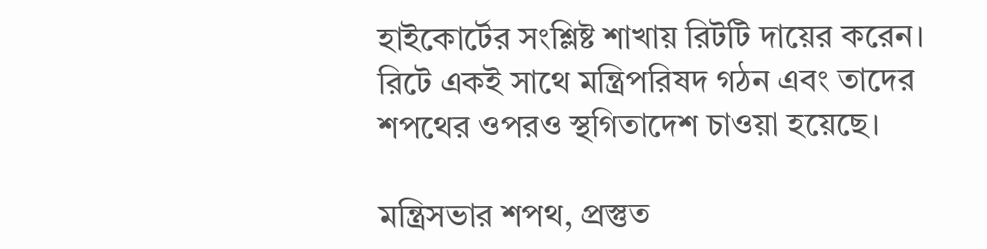হাইকোর্টের সংশ্লিষ্ট শাখায় রিটটি দায়ের করেন।
রিটে একই সাথে মন্ত্রিপরিষদ গঠন এবং তাদের শপথের ওপরও স্থগিতাদেশ চাওয়া হয়েছে।

মন্ত্রিসভার শপথ, প্রস্তুত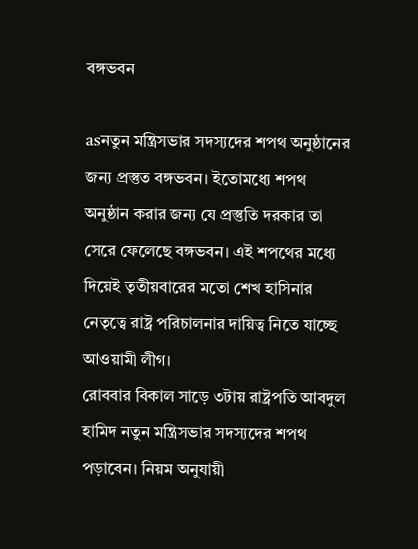বঙ্গভবন

asনতুন মন্ত্রিসভার সদস্যদের শপথ অনুষ্ঠানের জন্য প্রস্তুত বঙ্গভবন। ইতোমধ্যে শপথ অনুষ্ঠান করার জন্য যে প্রস্তুতি দরকার তা সেরে ফেলেছে বঙ্গভবন। এই শপথের মধ্যে দিয়েই তৃতীয়বারের মতো শেখ হাসিনার নেতৃত্বে রাষ্ট্র পরিচালনার দায়িত্ব নিতে যাচ্ছে আওয়ামী লীগ।
রোববার বিকাল সাড়ে ৩টায় রাষ্ট্রপতি আবদুল হামিদ নতুন মন্ত্রিসভার সদস্যদের শপথ পড়াবেন। নিয়ম অনুযায়ী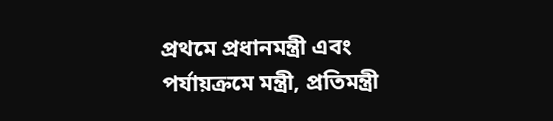প্রথমে প্রধানমন্ত্রী এবং পর্যায়ক্রমে মন্ত্রী, প্রতিমন্ত্রী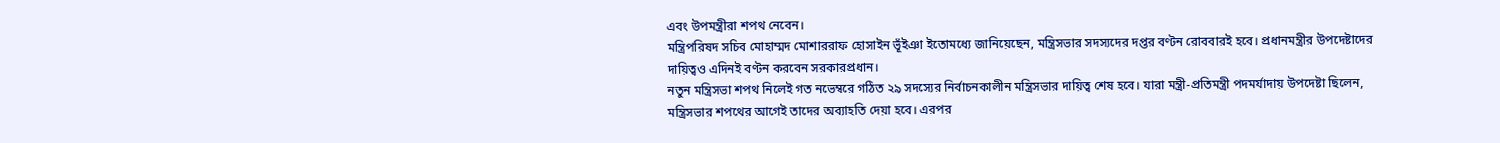এবং উপমন্ত্রীরা শপথ নেবেন।
মন্ত্রিপরিষদ সচিব মোহাম্মদ মোশাররাফ হোসাইন ভূঁইঞা ইতোমধ্যে জানিয়েছেন, মন্ত্রিসভার সদস্যদের দপ্তর বণ্টন রোববারই হবে। প্রধানমন্ত্রীর উপদেষ্টাদের দায়িত্বও এদিনই বণ্টন করবেন সরকারপ্রধান।
নতুন মন্ত্রিসভা শপথ নিলেই গত নভেম্বরে গঠিত ২৯ সদস্যের নির্বাচনকালীন মন্ত্রিসভার দায়িত্ব শেষ হবে। যারা মন্ত্রী-প্রতিমন্ত্রী পদমর্যাদায় উপদেষ্টা ছিলেন, মন্ত্রিসভার শপথের আগেই তাদের অব্যাহতি দেয়া হবে। এরপর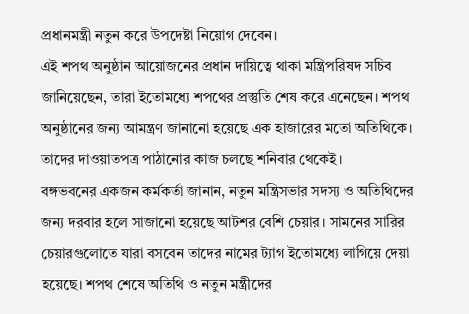প্রধানমন্ত্রী নতুন করে উপদেষ্টা নিয়োগ দেবেন।
এই শপথ অনুষ্ঠান আয়োজনের প্রধান দায়িত্বে থাকা মন্ত্রিপরিষদ সচিব জানিয়েছেন, তারা ইতোমধ্যে শপথের প্রস্তুতি শেষ করে এনেছেন। শপথ অনুষ্ঠানের জন্য আমন্ত্রণ জানানো হয়েছে এক হাজারের মতো অতিথিকে। তাদের দাওয়াতপত্র পাঠানোর কাজ চলছে শনিবার থেকেই।
বঙ্গভবনের একজন কর্মকর্তা জানান, নতুন মন্ত্রিসভার সদস্য ও অতিথিদের জন্য দরবার হলে সাজানো হয়েছে আটশর বেশি চেয়ার। সামনের সারির চেয়ারগুলোতে যারা বসবেন তাদের নামের ট্যাগ ইতোমধ্যে লাগিয়ে দেয়া হয়েছে। শপথ শেষে অতিথি ও নতুন মন্ত্রীদের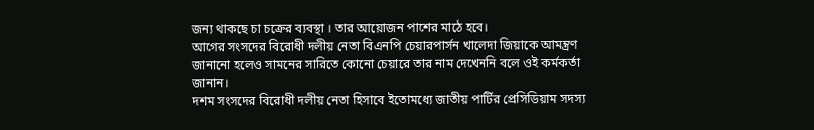জন্য থাকছে চা চক্রের ব্যবস্থা । তার আয়োজন পাশের মাঠে হবে।
আগের সংসদের বিরোধী দলীয় নেতা বিএনপি চেয়ারপার্সন খালেদা জিয়াকে আমন্ত্রণ জানানো হলেও সামনের সারিতে কোনো চেয়ারে তার নাম দেখেননি বলে ওই কর্মকর্তা জানান।
দশম সংসদের বিরোধী দলীয় নেতা হিসাবে ইতোমধ্যে জাতীয় পার্টির প্রেসিডিয়াম সদস্য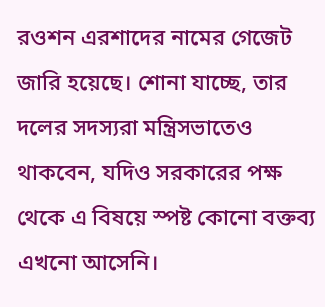রওশন এরশাদের নামের গেজেট জারি হয়েছে। শোনা যাচ্ছে, তার দলের সদস্যরা মন্ত্রিসভাতেও থাকবেন, যদিও সরকারের পক্ষ থেকে এ বিষয়ে স্পষ্ট কোনো বক্তব্য এখনো আসেনি।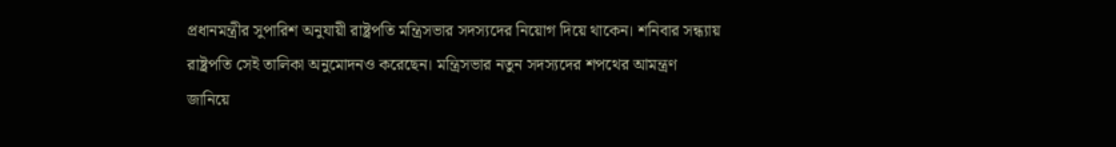প্রধানমন্ত্রীর সুপারিশ অনুযায়ী রাষ্ট্রপতি মন্ত্রিসভার সদস্যদের নিয়োগ দিয়ে থাকেন। শনিবার সন্ধ্যায় রাষ্ট্রপতি সেই তালিকা অনুমোদনও করেছেন। মন্ত্রিসভার নতুন সদস্যদের শপথের আমন্ত্রণ জানিয়ে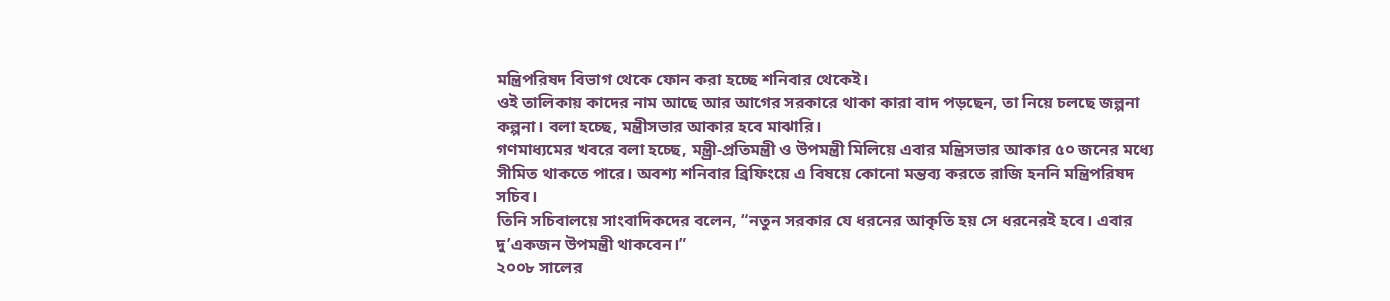মন্ত্রিপরিষদ বিভাগ থেকে ফোন করা হচ্ছে শনিবার থেকেই।
ওই তালিকায় কাদের নাম আছে আর আগের সরকারে থাকা কারা বাদ পড়ছেন, তা নিয়ে চলছে জল্পনা কল্পনা। বলা হচ্ছে, মন্ত্রীসভার আকার হবে মাঝারি।
গণমাধ্যমের খবরে বলা হচ্ছে, মন্ত্র্রী-প্রতিমন্ত্রী ও উপমন্ত্রী মিলিয়ে এবার মন্ত্রিসভার আকার ৫০ জনের মধ্যে সীমিত থাকতে পারে। অবশ্য শনিবার ব্রিফিংয়ে এ বিষয়ে কোনো মন্তব্য করতে রাজি হননি মন্ত্রিপরিষদ সচিব।
তিনি সচিবালয়ে সাংবাদিকদের বলেন, “নতুন সরকার যে ধরনের আকৃতি হয় সে ধরনেরই হবে। এবার দু’একজন উপমন্ত্রী থাকবেন।”
২০০৮ সালের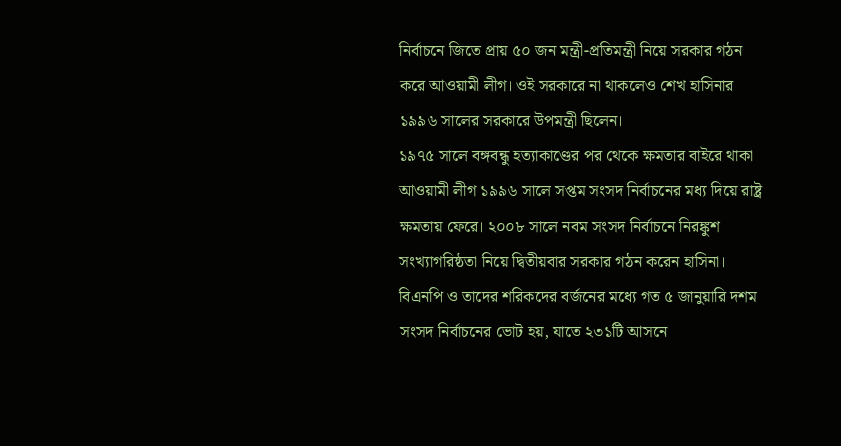নির্বাচনে জিতে প্রায় ৫০ জন মন্ত্রী-প্রতিমন্ত্রী নিয়ে সরকার গঠন করে আওয়ামী লীগ। ওই সরকারে না থাকলেও শেখ হাসিনার ১৯৯৬ সালের সরকারে উপমন্ত্রী ছিলেন।
১৯৭৫ সালে বঙ্গবন্ধু হত্যাকাণ্ডের পর থেকে ক্ষমতার বাইরে থাকা আওয়ামী লীগ ১৯৯৬ সালে সপ্তম সংসদ নির্বাচনের মধ্য দিয়ে রাষ্ট্র ক্ষমতায় ফেরে। ২০০৮ সালে নবম সংসদ নির্বাচনে নিরঙ্কুশ সংখ্যাগরিষ্ঠতা নিয়ে দ্বিতীয়বার সরকার গঠন করেন হাসিনা।
বিএনপি ও তাদের শরিকদের বর্জনের মধ্যে গত ৫ জানুয়ারি দশম সংসদ নির্বাচনের ভোট হয়, যাতে ২৩১টি আসনে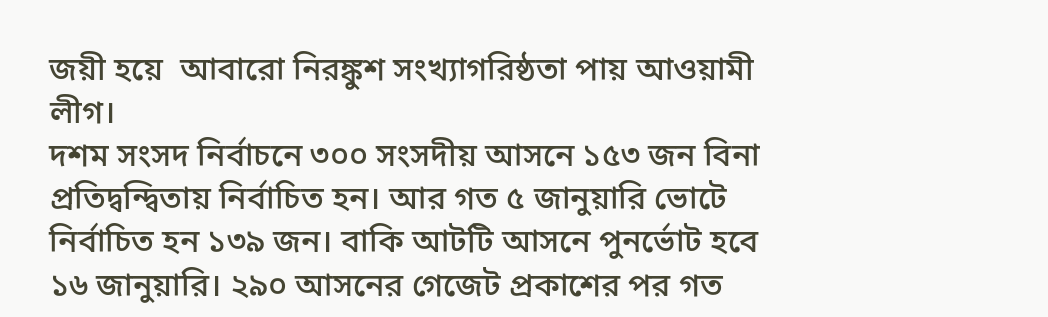জয়ী হয়ে  আবারো নিরঙ্কুশ সংখ্যাগরিষ্ঠতা পায় আওয়ামী লীগ।
দশম সংসদ নির্বাচনে ৩০০ সংসদীয় আসনে ১৫৩ জন বিনা প্রতিদ্বন্দ্বিতায় নির্বাচিত হন। আর গত ৫ জানুয়ারি ভোটে নির্বাচিত হন ১৩৯ জন। বাকি আটটি আসনে পুনর্ভোট হবে ১৬ জানুয়ারি। ২৯০ আসনের গেজেট প্রকাশের পর গত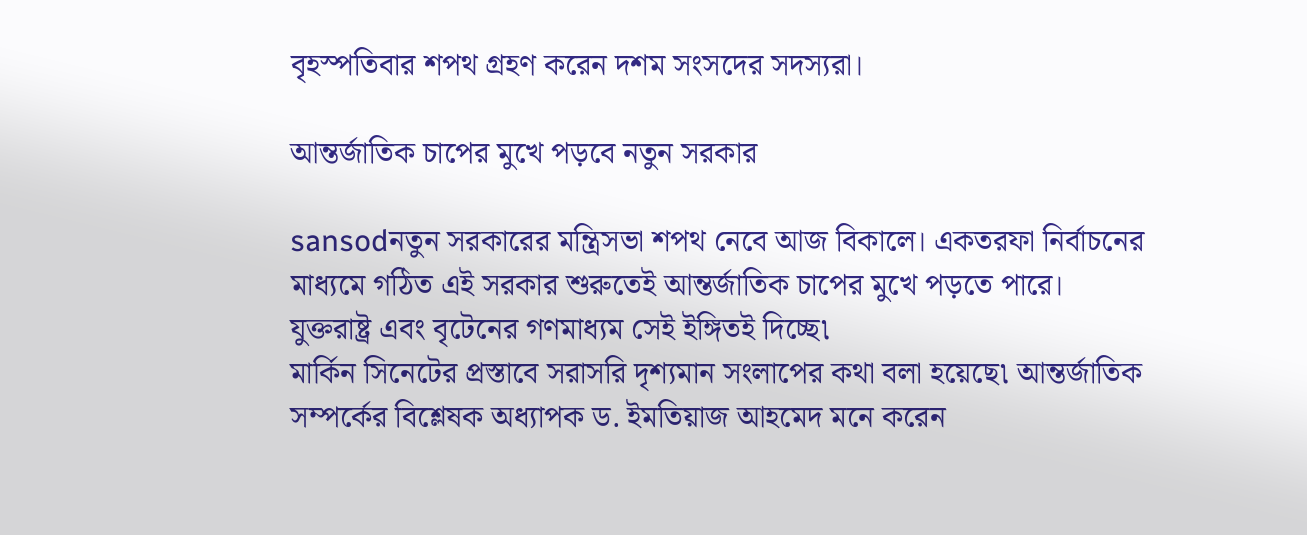বৃহস্পতিবার শপথ গ্রহণ করেন দশম সংসদের সদস্যরা।

আন্তর্জাতিক চাপের মুখে পড়বে নতুন সরকার

sansodনতুন সরকারের মন্ত্রিসভা শপথ নেবে আজ বিকালে। একতরফা নির্বাচনের মাধ্যমে গঠিত এই সরকার শুরুতেই আন্তর্জাতিক চাপের মুখে পড়তে পারে। যুক্তরাষ্ট্র এবং বৃটেনের গণমাধ্যম সেই ইঙ্গিতই দিচ্ছে৷
মার্কিন সিনেটের প্রস্তাবে সরাসরি দৃশ্যমান সংলাপের কথা বলা হয়েছে৷ আন্তর্জাতিক সম্পর্কের বিশ্লেষক অধ্যাপক ড. ইমতিয়াজ আহমেদ মনে করেন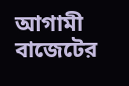আগামী বাজেটের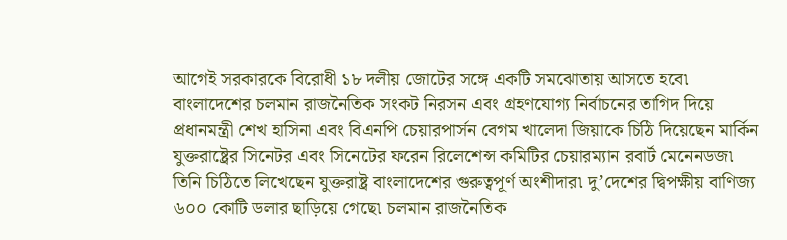আগেই সরকারকে বিরোধী ১৮ দলীয় জোটের সঙ্গে একটি সমঝোতায় আসতে হবে৷
বাংলাদেশের চলমান রাজনৈতিক সংকট নিরসন এবং গ্রহণযোগ্য নির্বাচনের তাগিদ দিয়ে প্রধানমন্ত্রী শেখ হাসিনা এবং বিএনপি চেয়ারপার্সন বেগম খালেদা জিয়াকে চিঠি দিয়েছেন মার্কিন যুক্তরাষ্ট্রের সিনেটর এবং সিনেটের ফরেন রিলেশেন্স কমিটির চেয়ারম্যান রবার্ট মেনেনডজ৷ তিনি চিঠিতে লিখেছেন যুক্তরাষ্ট্র বাংলাদেশের গুরুত্বপূর্ণ অংশীদার৷ দু’দেশের দ্বিপক্ষীয় বাণিজ্য ৬০০ কোটি ডলার ছাড়িয়ে গেছে৷ চলমান রাজনৈতিক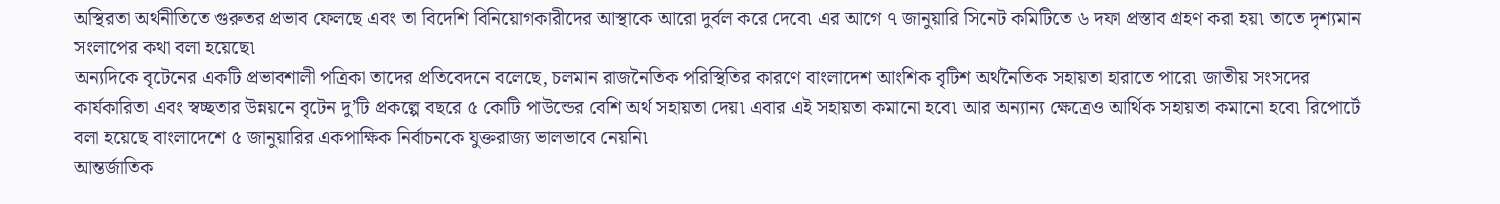অস্থিরতা অর্থনীতিতে গুরুতর প্রভাব ফেলছে এবং তা বিদেশি বিনিয়োগকারীদের আস্থাকে আরো দুর্বল করে দেবে৷ এর আগে ৭ জানুয়ারি সিনেট কমিটিতে ৬ দফা প্রস্তাব গ্রহণ করা হয়৷ তাতে দৃশ্যমান সংলাপের কথা বলা হয়েছে৷
অন্যদিকে বৃটেনের একটি প্রভাবশালী পত্রিকা তাদের প্রতিবেদনে বলেছে, চলমান রাজনৈতিক পরিস্থিতির কারণে বাংলাদেশ আংশিক বৃটিশ অর্থনৈতিক সহায়তা হারাতে পারে৷ জাতীয় সংসদের কার্যকারিতা এবং স্বচ্ছতার উন্নয়নে বৃটেন দু’টি প্রকল্পে বছরে ৫ কোটি পাউন্ডের বেশি অর্থ সহায়তা দেয়৷ এবার এই সহায়তা কমানো হবে৷ আর অন্যান্য ক্ষেত্রেও আর্থিক সহায়তা কমানো হবে৷ রিপোর্টে বলা হয়েছে বাংলাদেশে ৫ জানুয়ারির একপাক্ষিক নির্বাচনকে যুক্তরাজ্য ভালভাবে নেয়নি৷
আন্তর্জাতিক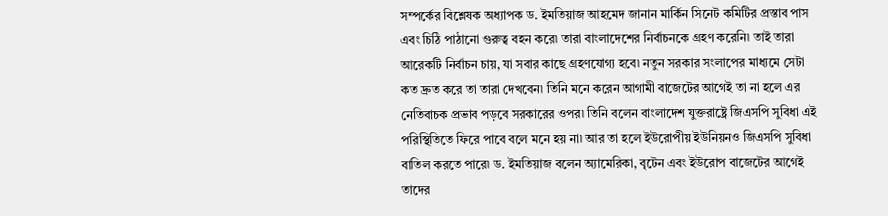সম্পর্কের বিশ্লেষক অধ্যাপক ড. ইমতিয়াজ আহমেদ জানান মার্কিন সিনেট কমিটির প্রস্তাব পাস এবং চিঠি পাঠানো গুরুত্ব বহন করে৷ তারা বাংলাদেশের নির্বাচনকে গ্রহণ করেনি৷ তাই তারা আরেকটি নির্বাচন চায়, যা সবার কাছে গ্রহণযোগ্য হবে৷ নতুন সরকার সংলাপের মাধ্যমে সেটা কত দ্রুত করে তা তারা দেখবেন৷ তিনি মনে করেন আগামী বাজেটের আগেই তা না হলে এর নেতিবাচক প্রভাব পড়বে সরকারের ওপর৷ তিনি বলেন বাংলাদেশ যুক্তরাষ্ট্রে জিএসপি সুবিধা এই পরিস্থিতিতে ফিরে পাবে বলে মনে হয় না৷ আর তা হলে ইউরোপীয় ইউনিয়নও জিএসপি সুবিধা বাতিল করতে পারে৷ ড. ইমতিয়াজ বলেন অ্যামেরিকা, বৃটেন এবং ইউরোপ বাজেটের আগেই তাদের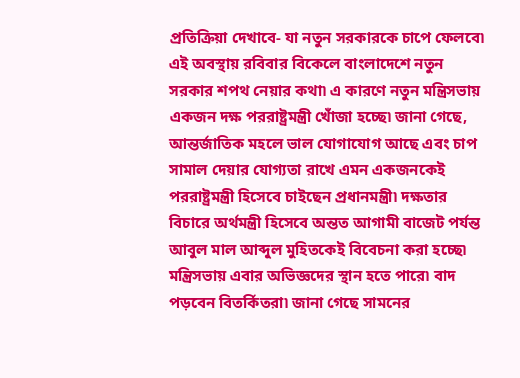প্রতিক্রিয়া দেখাবে- যা নতুন সরকারকে চাপে ফেলবে৷
এই অবস্থায় রবিবার বিকেলে বাংলাদেশে নতুন সরকার শপথ নেয়ার কথা৷ এ কারণে নতুন মন্ত্রিসভায় একজন দক্ষ পররাষ্ট্রমন্ত্রী খোঁজা হচ্ছে৷ জানা গেছে, আন্তর্জাতিক মহলে ভাল যোগাযোগ আছে এবং চাপ সামাল দেয়ার যোগ্যতা রাখে এমন একজনকেই পররাষ্ট্রমন্ত্রী হিসেবে চাইছেন প্রধানমন্ত্রী৷ দক্ষতার বিচারে অর্থমন্ত্রী হিসেবে অন্তত আগামী বাজেট পর্যন্ত আবুল মাল আব্দুল মুহিতকেই বিবেচনা করা হচ্ছে৷ মন্ত্রিসভায় এবার অভিজ্ঞদের স্থান হতে পারে৷ বাদ পড়বেন বিতর্কিতরা৷ জানা গেছে সামনের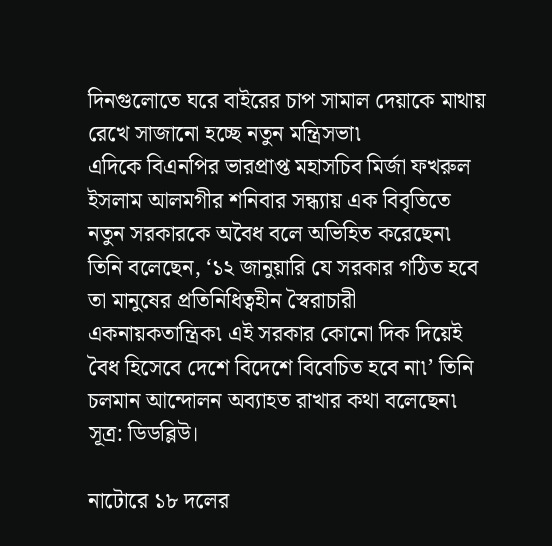দিনগুলোতে ঘরে বাইরের চাপ সামাল দেয়াকে মাথায় রেখে সাজানো হচ্ছে নতুন মন্ত্রিসভা৷
এদিকে বিএনপির ভারপ্রাপ্ত মহাসচিব মির্জা ফখরুল ইসলাম আলমগীর শনিবার সন্ধ্যায় এক বিবৃতিতে নতুন সরকারকে অবৈধ বলে অভিহিত করেছেন৷ তিনি বলেছেন, ‘১২ জানুয়ারি যে সরকার গঠিত হবে তা মানুষের প্রতিনিধিত্বহীন স্বৈরাচারী একনায়কতান্ত্রিক৷ এই সরকার কোনো দিক দিয়েই বৈধ হিসেবে দেশে বিদেশে বিবেচিত হবে না৷’ তিনি চলমান আন্দোলন অব্যাহত রাখার কথা বলেছেন৷ সূত্র: ডিডব্লিউ।

নাটোরে ১৮ দলের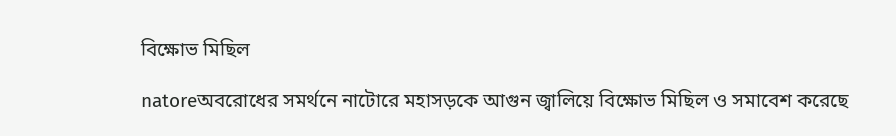বিক্ষোভ মিছিল

natoreঅবরোধের সমর্থনে নাটোরে মহাসড়কে আগুন জ্বালিয়ে বিক্ষোভ মিছিল ও সমাবেশ করেছে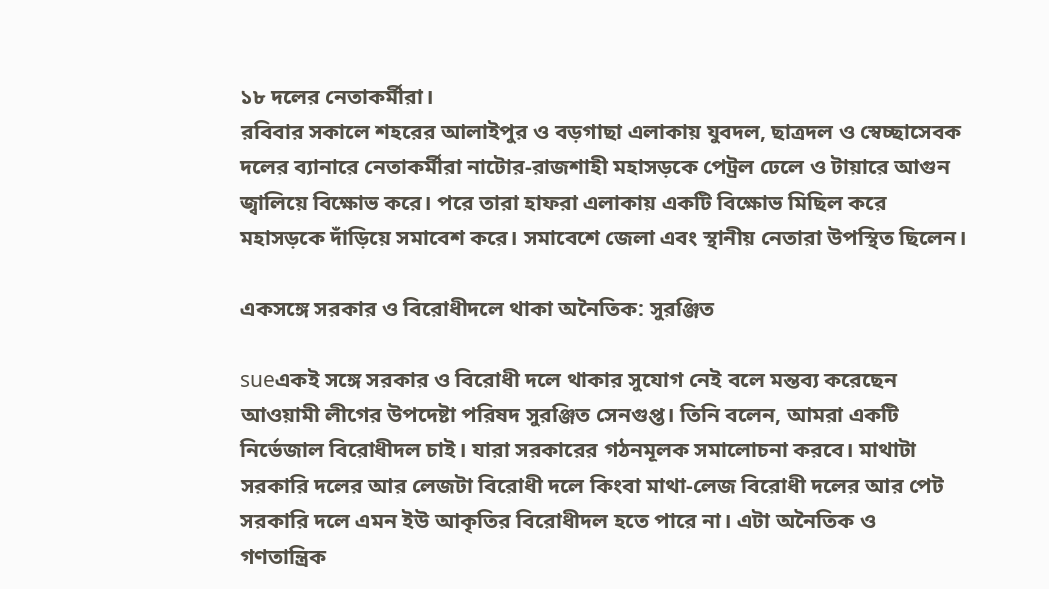১৮ দলের নেতাকর্মীরা।
রবিবার সকালে শহরের আলাইপুর ও বড়গাছা এলাকায় যুবদল, ছাত্রদল ও স্বেচ্ছাসেবক দলের ব্যানারে নেতাকর্মীরা নাটোর-রাজশাহী মহাসড়কে পেট্রল ঢেলে ও টায়ারে আগুন জ্বালিয়ে বিক্ষোভ করে। পরে তারা হাফরা এলাকায় একটি বিক্ষোভ মিছিল করে মহাসড়কে দাঁড়িয়ে সমাবেশ করে। সমাবেশে জেলা এবং স্থানীয় নেতারা উপস্থিত ছিলেন।

একসঙ্গে সরকার ও বিরোধীদলে থাকা অনৈতিক: সুরঞ্জিত

sueএকই সঙ্গে সরকার ও বিরোধী দলে থাকার সুযোগ নেই বলে মন্তব্য করেছেন আওয়ামী লীগের উপদেষ্টা পরিষদ সুরঞ্জিত সেনগুপ্ত। তিনি বলেন, আমরা একটি নির্ভেজাল বিরোধীদল চাই। যারা সরকারের গঠনমূলক সমালোচনা করবে। মাথাটা সরকারি দলের আর লেজটা বিরোধী দলে কিংবা মাথা-লেজ বিরোধী দলের আর পেট সরকারি দলে এমন ইউ আকৃতির বিরোধীদল হতে পারে না। এটা অনৈতিক ও গণতান্ত্রিক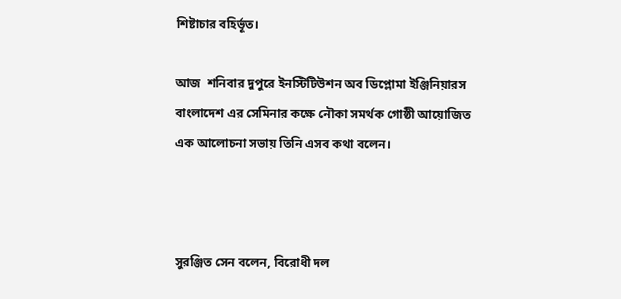শিষ্টাচার বহির্ভূত।

আজ  শনিবার দুপুরে ইনস্টিটিউশন অব ডিপ্লোমা ইঞ্জিনিয়ারস বাংলাদেশ এর সেমিনার কক্ষে নৌকা সমর্থক গোষ্ঠী আয়োজিত এক আলোচনা সভায় তিনি এসব কথা বলেন।



সুরঞ্জিত সেন বলেন, বিরোধী দল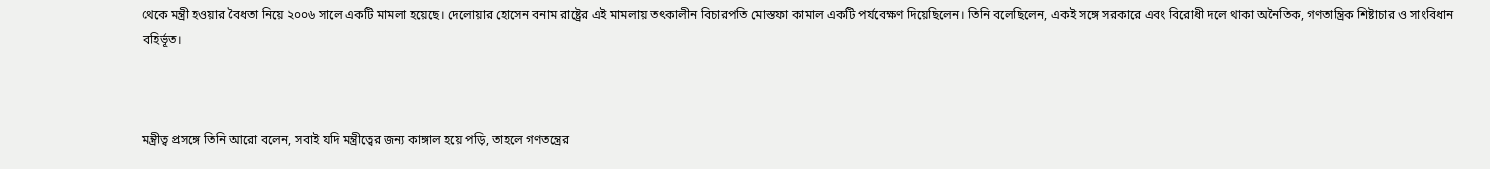থেকে মন্ত্রী হওয়ার বৈধতা নিয়ে ২০০৬ সালে একটি মামলা হয়েছে। দেলোয়ার হোসেন বনাম রাষ্ট্রের এই মামলায় তৎকালীন বিচারপতি মোস্তফা কামাল একটি পর্যবেক্ষণ দিয়েছিলেন। তিনি বলেছিলেন, একই সঙ্গে সরকারে এবং বিরোধী দলে থাকা অনৈতিক, গণতান্ত্রিক শিষ্টাচার ও সাংবিধান বহির্ভূত।



মন্ত্রীত্ব প্রসঙ্গে তিনি আরো বলেন, সবাই যদি মন্ত্রীত্বের জন্য কাঙ্গাল হয়ে পড়ি, তাহলে গণতন্ত্রের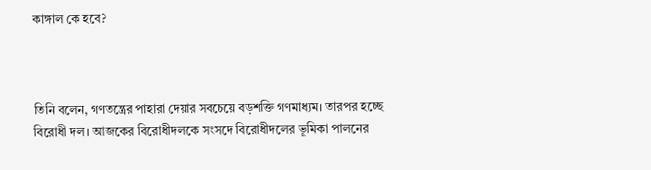কাঙ্গাল কে হবে?



তিনি বলেন, গণতন্ত্রের পাহারা দেয়ার সবচেয়ে বড়শক্তি গণমাধ্যম। তারপর হচ্ছে বিরোধী দল। আজকের বিরোধীদলকে সংসদে বিরোধীদলের ভূমিকা পালনের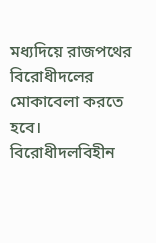মধ্যদিয়ে রাজপথের বিরোধীদলের মোকাবেলা করতে হবে। বিরোধীদলবিহীন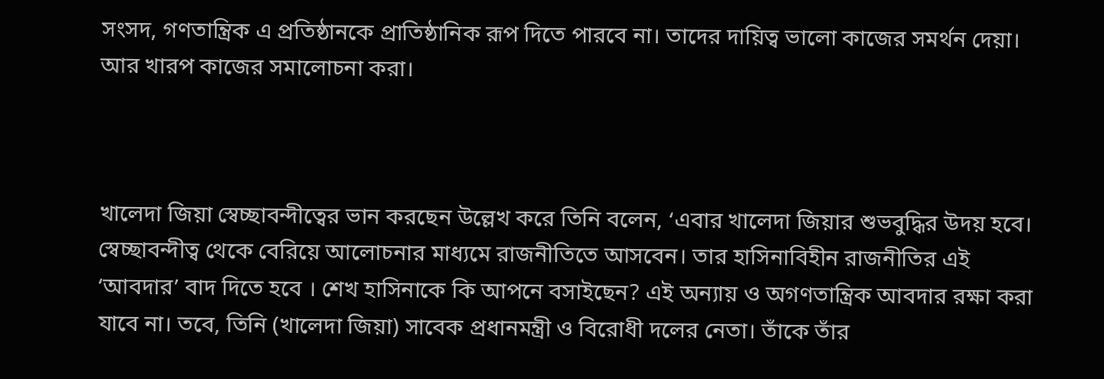সংসদ, গণতান্ত্রিক এ প্রতিষ্ঠানকে প্রাতিষ্ঠানিক রূপ দিতে পারবে না। তাদের দায়িত্ব ভালো কাজের সমর্থন দেয়া। আর খারপ কাজের সমালোচনা করা।



খালেদা জিয়া স্বেচ্ছাবন্দীত্বের ভান করছেন উল্লেখ করে তিনি বলেন, ‘এবার খালেদা জিয়ার শুভবুদ্ধির উদয় হবে। স্বেচ্ছাবন্দীত্ব থেকে বেরিয়ে আলোচনার মাধ্যমে রাজনীতিতে আসবেন। তার হাসিনাবিহীন রাজনীতির এই ‘আবদার’ বাদ দিতে হবে । শেখ হাসিনাকে কি আপনে বসাইছেন? এই অন্যায় ও অগণতান্ত্রিক আবদার রক্ষা করা যাবে না। তবে, তিনি (খালেদা জিয়া) সাবেক প্রধানমন্ত্রী ও বিরোধী দলের নেতা। তাঁকে তাঁর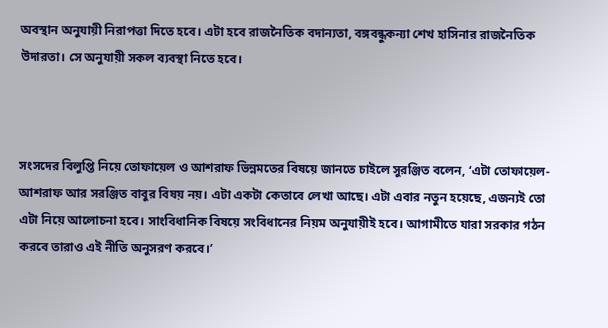অবস্থান অনুযায়ী নিরাপত্তা দিতে হবে। এটা হবে রাজনৈতিক বদান্যতা, বঙ্গবন্ধুকন্যা শেখ হাসিনার রাজনৈতিক উদারতা। সে অনুযায়ী সকল ব্যবস্থা নিতে হবে।



সংসদের বিলুপ্তি নিয়ে তোফায়েল ও আশরাফ ভিন্নমতের বিষয়ে জানতে চাইলে সুরঞ্জিত বলেন, ‘এটা তোফায়েল-আশরাফ আর সরঞ্জিত বাবুর বিষয় নয়। এটা একটা কেতাবে লেখা আছে। এটা এবার নতুন হয়েছে, এজন্যই তো এটা নিয়ে আলোচনা হবে। সাংবিধানিক বিষয়ে সংবিধানের নিয়ম অনুযায়ীই হবে। আগামীতে যারা সরকার গঠন করবে তারাও এই নীতি অনুসরণ করবে।’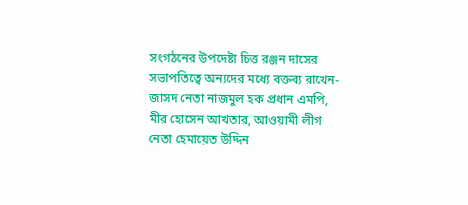সংগঠনের উপদেষ্টা চিত্ত রঞ্জন দাসের সভাপতিত্বে অন্যদের মধ্যে বক্তব্য রাখেন- জাসদ নেতা নাজমুল হক প্রধান এমপি, মীর হোসেন আখতার, আওয়ামী লীগ নেতা হেমায়েত উদ্দিন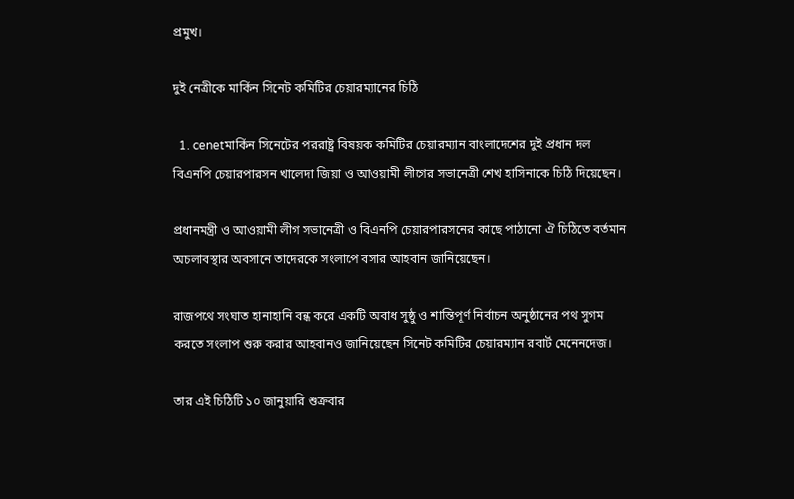প্রমুখ।

দুই নেত্রীকে মার্কিন সিনেট কমিটির চেয়ারম্যানের চিঠি

  1. cenetমার্কিন সিনেটের পররাষ্ট্র বিষয়ক কমিটির চেয়ারম্যান বাংলাদেশের দুই প্রধান দল বিএনপি চেয়ারপারসন খালেদা জিয়া ও আওয়ামী লীগের সভানেত্রী শেখ হাসিনাকে চিঠি দিয়েছেন।

প্রধানমন্ত্রী ও আওয়ামী লীগ সভানেত্রী ও বিএনপি চেয়ারপারসনের কাছে পাঠানো ঐ চিঠিতে বর্তমান অচলাবস্থার অবসানে তাদেরকে সংলাপে বসার আহবান জানিয়েছেন।

রাজপথে সংঘাত হানাহানি বন্ধ করে একটি অবাধ সুষ্ঠু ও শান্তিপূর্ণ নির্বাচন অনুষ্ঠানের পথ সুগম করতে সংলাপ শুরু করার আহবানও জানিয়েছেন সিনেট কমিটির চেয়ারম্যান রবার্ট মেনেনদেজ।

তার এই চিঠিটি ১০ জানুয়ারি শুক্রবার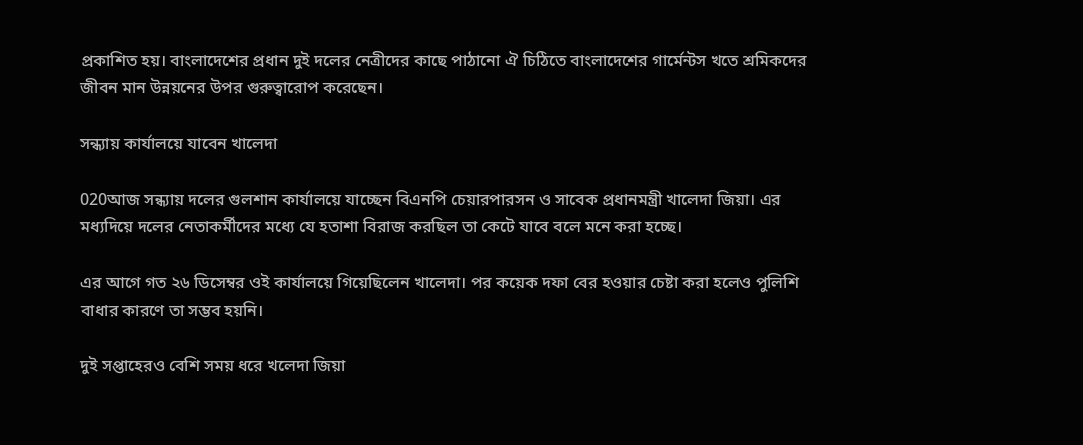প্রকাশিত হয়। বাংলাদেশের প্রধান দুই দলের নেত্রীদের কাছে পাঠানো ঐ চিঠিতে বাংলাদেশের গার্মেন্টস খতে শ্রমিকদের জীবন মান উন্নয়নের উপর গুরুত্বারোপ করেছেন।

সন্ধ্যায় কার্যালয়ে যাবেন খালেদা

020আজ সন্ধ্যায় দলের গুলশান কার্যালয়ে যাচ্ছেন বিএনপি চেয়ারপারসন ও সাবেক প্রধানমন্ত্রী খালেদা জিয়া। এর মধ্যদিয়ে দলের নেতাকর্মীদের মধ্যে যে হতাশা বিরাজ করছিল তা কেটে যাবে বলে মনে করা হচ্ছে।

এর আগে গত ২৬ ডিসেম্বর ওই কার্যালয়ে গিয়েছিলেন খালেদা। পর কয়েক দফা বের হওয়ার চেষ্টা করা হলেও পুলিশি বাধার কারণে তা সম্ভব হয়নি।

দুই সপ্তাহেরও বেশি সময় ধরে খলেদা জিয়া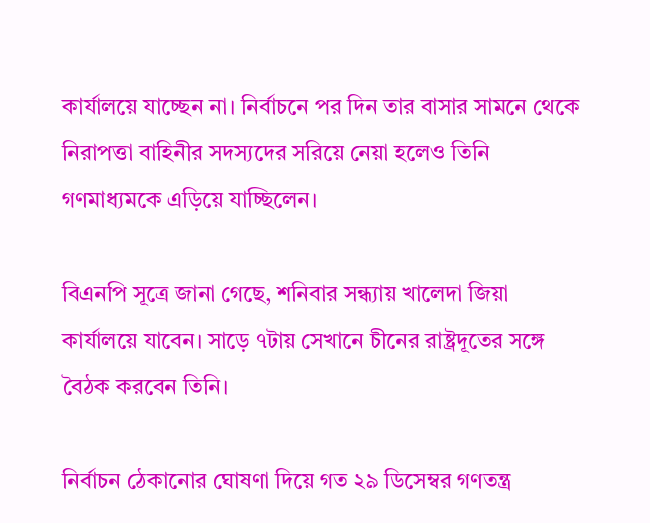কার্যালয়ে যাচ্ছেন না। নির্বাচনে পর দিন তার বাসার সামনে থেকে নিরাপত্তা বাহিনীর সদস্যদের সরিয়ে নেয়া হলেও তিনি গণমাধ্যমকে এড়িয়ে যাচ্ছিলেন।

বিএনপি সূত্রে জানা গেছে, শনিবার সন্ধ্যায় খালেদা জিয়া কার্যালয়ে যাবেন। সাড়ে ৭টায় সেখানে চীনের রাষ্ট্রদূতের সঙ্গে বৈঠক করবেন তিনি।

নির্বাচন ঠেকানোর ঘোষণা দিয়ে গত ২৯ ডিসেম্বর গণতন্ত্র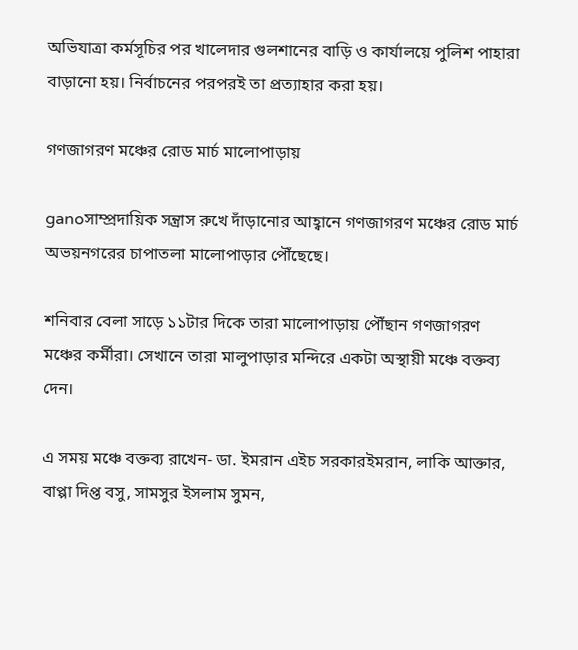অভিযাত্রা কর্মসূচির পর খালেদার গুলশানের বাড়ি ও কার্যালয়ে পুলিশ পাহারা বাড়ানো হয়। নির্বাচনের পরপরই তা প্রত্যাহার করা হয়।

গণজাগরণ মঞ্চের রোড মার্চ মালোপাড়ায়

ganoসাম্প্রদায়িক সন্ত্রাস রুখে দাঁড়ানোর আহ্বানে গণজাগরণ মঞ্চের রোড মার্চ অভয়নগরের চাপাতলা মালোপাড়ার পৌঁছেছে।

শনিবার বেলা সাড়ে ১১টার দিকে তারা মালোপাড়ায় পৌঁছান গণজাগরণ মঞ্চের কর্মীরা। সেখানে তারা মালুপাড়ার মন্দিরে একটা অস্থায়ী মঞ্চে বক্তব্য দেন।

এ সময় মঞ্চে বক্তব্য রাখেন- ডা. ইমরান এইচ সরকারইমরান, লাকি আক্তার, বাপ্পা দিপ্ত বসু, সামসুর ইসলাম সুমন,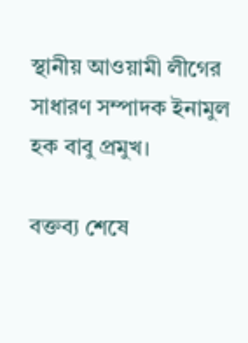স্থানীয় আওয়ামী লীগের সাধারণ সম্পাদক ইনামুল হক বাবু প্রমুখ।

বক্তব্য শেষে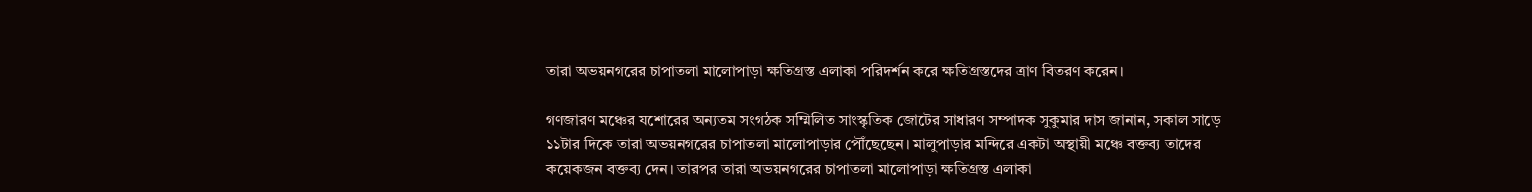তারা অভয়নগরের চাপাতলা মালোপাড়া ক্ষতিগ্রস্ত এলাকা পরিদর্শন করে ক্ষতিগ্রস্তদের ত্রাণ বিতরণ করেন।

গণজারণ মঞ্চের যশোরের অন্যতম সংগঠক সম্মিলিত সাংস্কৃতিক জোটের সাধারণ সম্পাদক সুকুমার দাস জানান, সকাল সাড়ে ১১টার দিকে তারা অভয়নগরের চাপাতলা মালোপাড়ার পৌঁছেছেন। মালুপাড়ার মন্দিরে একটা অস্থায়ী মঞ্চে বক্তব্য তাদের কয়েকজন বক্তব্য দেন। তারপর তারা অভয়নগরের চাপাতলা মালোপাড়া ক্ষতিগ্রস্ত এলাকা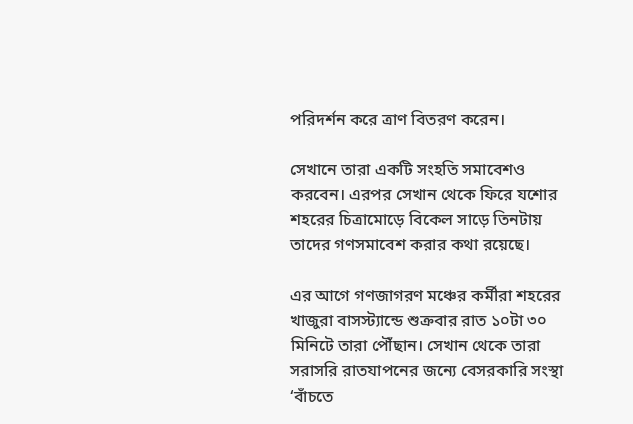পরিদর্শন করে ত্রাণ বিতরণ করেন।

সেখানে তারা একটি সংহতি সমাবেশও করবেন। এরপর সেখান থেকে ফিরে যশোর শহরের চিত্রামোড়ে বিকেল সাড়ে তিনটায় তাদের গণসমাবেশ করার কথা রয়েছে।

এর আগে গণজাগরণ মঞ্চের কর্মীরা শহরের খাজুরা বাসস্ট্যান্ডে শুক্রবার রাত ১০টা ৩০ মিনিটে তারা পৌঁছান। সেখান থেকে তারা সরাসরি রাতযাপনের জন্যে বেসরকারি সংস্থা ‘বাঁচতে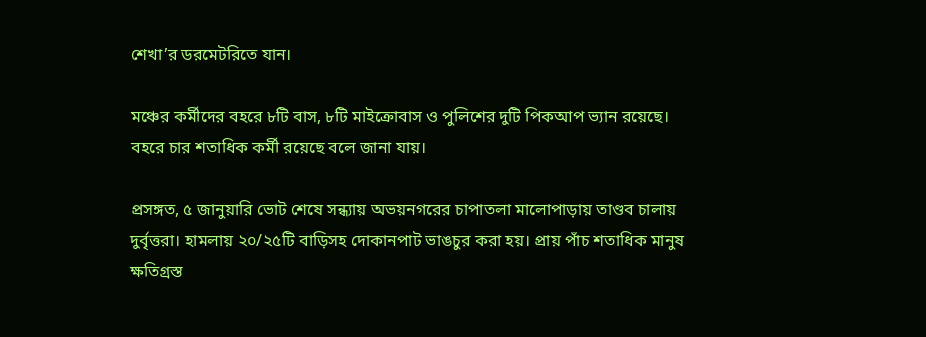শেখা’র ডরমেটরিতে যান।

মঞ্চের কর্মীদের বহরে ৮টি বাস, ৮টি মাইক্রোবাস ও পুলিশের দুটি পিকআপ ভ্যান রয়েছে। বহরে চার শতাধিক কর্মী রয়েছে বলে জানা যায়।

প্রসঙ্গত, ৫ জানুয়ারি ভোট শেষে সন্ধ্যায় অভয়নগরের চাপাতলা মালোপাড়ায় তাণ্ডব চালায় দুর্বৃত্তরা। হামলায় ২০/২৫টি বাড়িসহ দোকানপাট ভাঙচুর করা হয়। প্রায় পাঁচ শতাধিক মানুষ ক্ষতিগ্রস্ত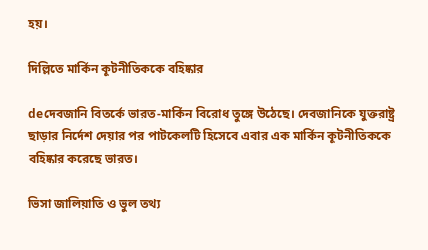হয়।

দিল্লিতে মার্কিন কূটনীতিককে বহিষ্কার

deদেবজানি বিতর্কে ভারত-মার্কিন বিরোধ তুঙ্গে উঠেছে। দেবজানিকে যুক্তরাষ্ট্র ছাড়ার নির্দেশ দেয়ার পর পাটকেলটি হিসেবে এবার এক মার্কিন কূটনীতিককে বহিষ্কার করেছে ভারত।

ভিসা জালিয়াতি ও ভুল তথ্য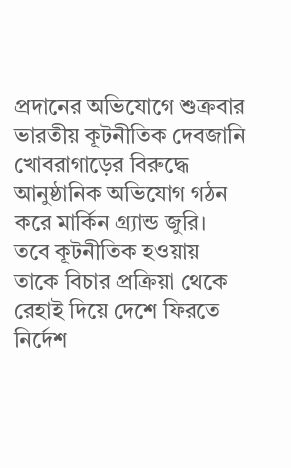প্রদানের অভিযোগে শুক্রবার ভারতীয় কূটনীতিক দেবজানি খোবরাগাড়ের বিরুদ্ধে আনুষ্ঠানিক অভিযোগ গঠন করে মার্কিন গ্র্যান্ড জুরি। তবে কূটনীতিক হওয়ায় তাকে বিচার প্রক্রিয়া থেকে রেহাই দিয়ে দেশে ফিরতে নির্দেশ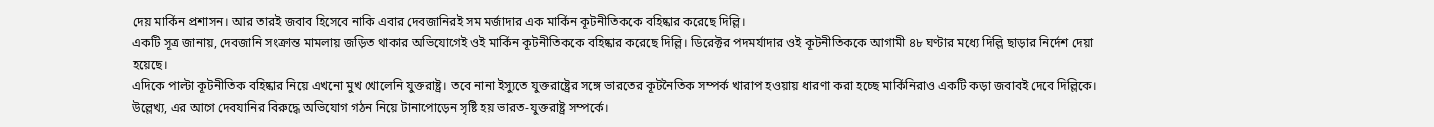দেয় মার্কিন প্রশাসন। আর তারই জবাব হিসেবে নাকি এবার দেবজানিরই সম মর্জাদার এক মার্কিন কূটনীতিককে বহিষ্কার করেছে দিল্লি।
একটি সূত্র জানায়, দেবজানি সংক্রান্ত মামলায় জড়িত থাকার অভিযোগেই ওই মার্কিন কূটনীতিককে বহিষ্কার করেছে দিল্লি। ডিরেক্টর পদমর্যাদার ওই কূটনীতিককে আগামী ৪৮ ঘণ্টার মধ্যে দিল্লি ছাড়ার নির্দেশ দেয়া হয়েছে।
এদিকে পাল্টা কূটনীতিক বহিষ্কার নিয়ে এখনো মুখ খোলেনি যুক্তরাষ্ট্র। তবে নানা ইস্যুতে যুক্তরাষ্ট্রের সঙ্গে ভারতের কূটনৈতিক সম্পর্ক খারাপ হওয়ায় ধারণা করা হচ্ছে মার্কিনিরাও একটি কড়া জবাবই দেবে দিল্লিকে।
উল্লেখ্য, এর আগে দেবযানির বিরুদ্ধে অভিযোগ গঠন নিয়ে টানাপোড়েন সৃষ্টি হয় ভারত-যুক্তরাষ্ট্র সম্পর্কে।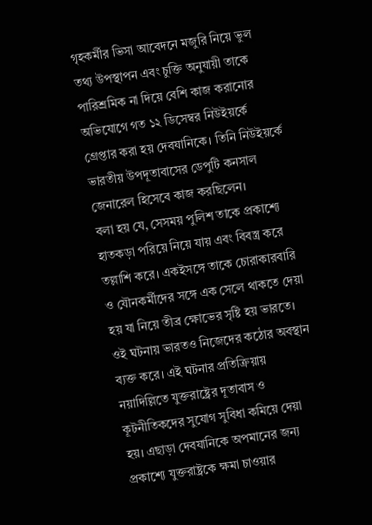গৃহকর্মীর ভিসা আবেদনে মজুরি নিয়ে ভুল তথ্য উপস্থাপন এবং চুক্তি অনুযায়ী তাকে পারিশ্রমিক না দিয়ে বেশি কাজ করানোর অভিযোগে গত ১২ ডিসেম্বর নিউইয়র্কে গ্রেপ্তার করা হয় দেবযানিকে। তিনি নিউইয়র্কে ভারতীয় উপদূতাবাসের ডেপুটি কনসাল জেনারেল হিসেবে কাজ করছিলেন।
বলা হয় যে, সেসময় পুলিশ তাকে প্রকাশ্যে হাতকড়া পরিয়ে নিয়ে যায় এবং বিবস্ত্র করে তল্লাশি করে। একইসঙ্গে তাকে চোরাকারবারি ও যৌনকর্মীদের সঙ্গে এক সেলে থাকতে দেয়া হয় যা নিয়ে তীব্র ক্ষোভের সৃষ্টি হয় ভারতে।
ওই ঘটনায় ভারতও নিজেদের কঠোর অবস্থান ব্যক্ত করে। এই ঘটনার প্রতিক্রিয়ায় নয়াদিল্লিতে যুক্তরাষ্ট্রের দূতাবাস ও কূটনীতিকদের সুযোগ সুবিধা কমিয়ে দেয়া হয়। এছাড়া দেবযানিকে অপমানের জন্য প্রকাশ্যে যুক্তরাষ্ট্রকে ক্ষমা চাওয়ার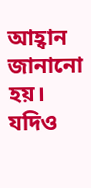আহ্বান জানানো হয়।
যদিও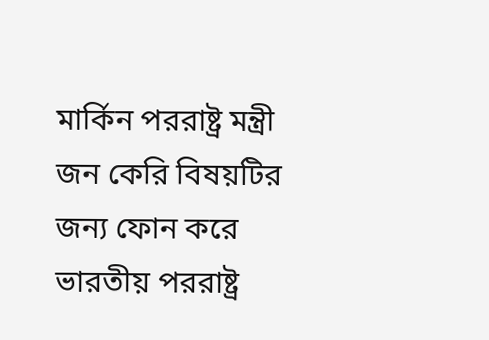মার্কিন পররাষ্ট্র মন্ত্রী জন কেরি বিষয়টির জন্য ফোন করে ভারতীয় পররাষ্ট্র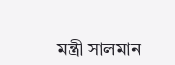মন্ত্রী সালমান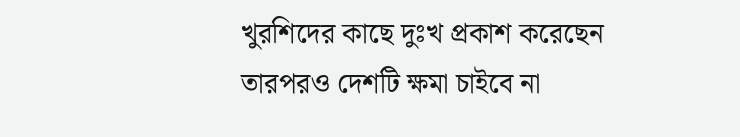খুরশিদের কাছে দুঃখ প্রকাশ করেছেন তারপরও দেশটি ক্ষমা চাইবে না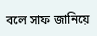বলে সাফ জানিয়ে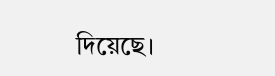দিয়েছে।